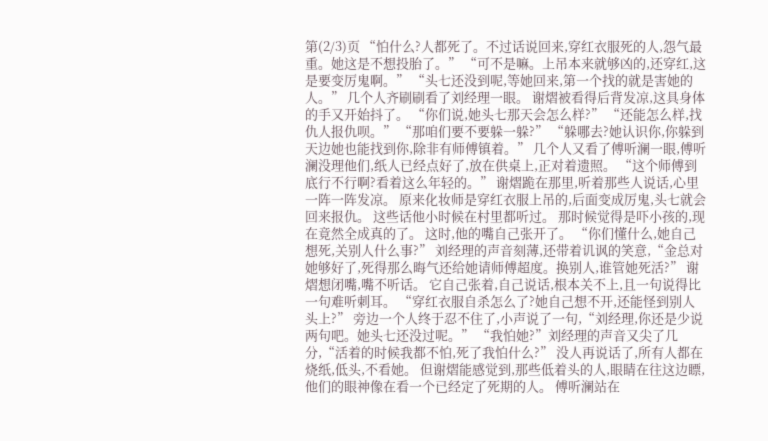第(2/3)页 “怕什么?人都死了。不过话说回来,穿红衣服死的人,怨气最重。她这是不想投胎了。” “可不是嘛。上吊本来就够凶的,还穿红,这是要变厉鬼啊。” “头七还没到呢,等她回来,第一个找的就是害她的人。” 几个人齐刷刷看了刘经理一眼。 谢熠被看得后背发凉,这具身体的手又开始抖了。 “你们说,她头七那天会怎么样?” “还能怎么样,找仇人报仇呗。” “那咱们要不要躲一躲?” “躲哪去?她认识你,你躲到天边她也能找到你,除非有师傅镇着。” 几个人又看了傅听澜一眼,傅听澜没理他们,纸人已经点好了,放在供桌上,正对着遗照。 “这个师傅到底行不行啊?看着这么年轻的。” 谢熠跪在那里,听着那些人说话,心里一阵一阵发凉。 原来化妆师是穿红衣服上吊的,后面变成厉鬼,头七就会回来报仇。 这些话他小时候在村里都听过。 那时候觉得是吓小孩的,现在竟然全成真的了。 这时,他的嘴自己张开了。 “你们懂什么,她自己想死,关别人什么事?” 刘经理的声音刻薄,还带着讥讽的笑意,“金总对她够好了,死得那么晦气还给她请师傅超度。换别人,谁管她死活?” 谢熠想闭嘴,嘴不听话。 它自己张着,自己说话,根本关不上,且一句说得比一句难听刺耳。 “穿红衣服自杀怎么了?她自己想不开,还能怪到别人头上?” 旁边一个人终于忍不住了,小声说了一句,“刘经理,你还是少说两句吧。她头七还没过呢。” “我怕她?”刘经理的声音又尖了几分,“活着的时候我都不怕,死了我怕什么?” 没人再说话了,所有人都在烧纸,低头,不看她。 但谢熠能感觉到,那些低着头的人,眼睛在往这边瞟,他们的眼神像在看一个已经定了死期的人。 傅听澜站在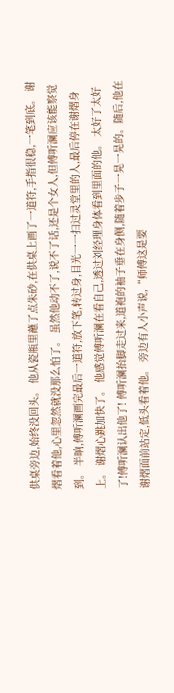供桌旁边,始终没回头。 他从瓷瓶里蘸了点朱砂,在供桌上画了一道符,手指很稳,一笔到底。 谢熠看着他,心里忽然就没那么怕了。 虽然他动不了,说不了话,还是个女人,但傅听澜应该能察觉到。 半晌,傅听澜画完最后一道符,放下笔,转过身,目光一一扫过灵堂里的人,最后停在谢熠身上。 谢熠心跳加快了。 他感觉傅听澜在看自己,透过刘经理身体看到里面的他。 太好了太好了!傅听澜认出他了! 傅听澜抬脚走过来,道袍的袖子垂在身侧,随着步子一晃一晃的。随后,他在谢熠面前站定,低头看着他。 旁边有人小声说,“师傅这是要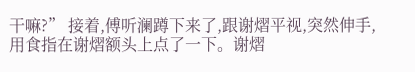干嘛?” 接着,傅听澜蹲下来了,跟谢熠平视,突然伸手,用食指在谢熠额头上点了一下。谢熠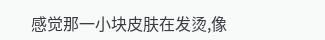感觉那一小块皮肤在发烫,像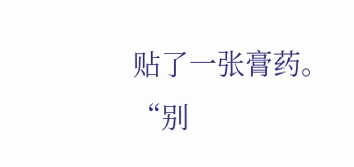贴了一张膏药。 “别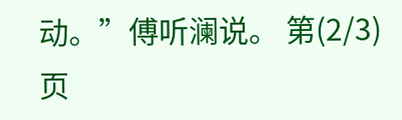动。”傅听澜说。 第(2/3)页